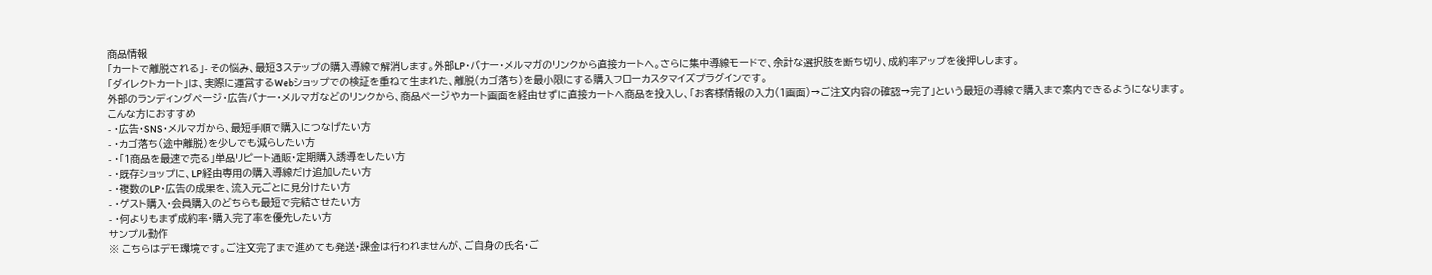商品情報
「カートで離脱される」- その悩み、最短3ステップの購入導線で解消します。外部LP・バナー・メルマガのリンクから直接カートへ。さらに集中導線モードで、余計な選択肢を断ち切り、成約率アップを後押しします。
「ダイレクトカート」は、実際に運営するWebショップでの検証を重ねて生まれた、離脱(カゴ落ち)を最小限にする購入フローカスタマイズプラグインです。
外部のランディングページ・広告バナー・メルマガなどのリンクから、商品ページやカート画面を経由せずに直接カートへ商品を投入し、「お客様情報の入力(1画面)→ご注文内容の確認→完了」という最短の導線で購入まで案内できるようになります。
こんな方におすすめ
- ・広告・SNS・メルマガから、最短手順で購入につなげたい方
- ・カゴ落ち(途中離脱)を少しでも減らしたい方
- ・「1商品を最速で売る」単品リピート通販・定期購入誘導をしたい方
- ・既存ショップに、LP経由専用の購入導線だけ追加したい方
- ・複数のLP・広告の成果を、流入元ごとに見分けたい方
- ・ゲスト購入・会員購入のどちらも最短で完結させたい方
- ・何よりもまず成約率・購入完了率を優先したい方
サンプル動作
※ こちらはデモ環境です。ご注文完了まで進めても発送・課金は行われませんが、ご自身の氏名・ご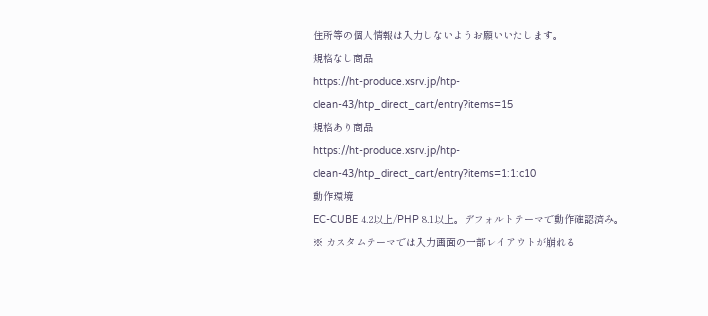住所等の個人情報は入力しないようお願いいたします。
規格なし商品
https://ht-produce.xsrv.jp/htp-clean-43/htp_direct_cart/entry?items=15
規格あり商品
https://ht-produce.xsrv.jp/htp-clean-43/htp_direct_cart/entry?items=1:1:c10
動作環境
EC-CUBE 4.2以上/PHP 8.1以上。デフォルトテーマで動作確認済み。
※ カスタムテーマでは入力画面の一部レイアウトが崩れる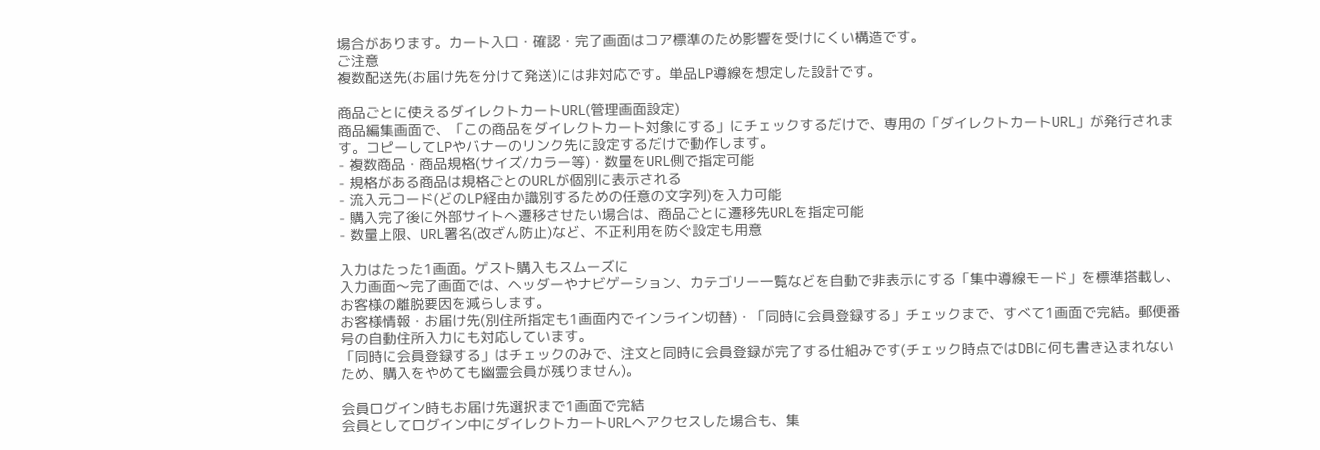場合があります。カート入口・確認・完了画面はコア標準のため影響を受けにくい構造です。
ご注意
複数配送先(お届け先を分けて発送)には非対応です。単品LP導線を想定した設計です。

商品ごとに使えるダイレクトカートURL(管理画面設定)
商品編集画面で、「この商品をダイレクトカート対象にする」にチェックするだけで、専用の「ダイレクトカートURL」が発行されます。コピーしてLPやバナーのリンク先に設定するだけで動作します。
- 複数商品・商品規格(サイズ/カラー等)・数量をURL側で指定可能
- 規格がある商品は規格ごとのURLが個別に表示される
- 流入元コード(どのLP経由か識別するための任意の文字列)を入力可能
- 購入完了後に外部サイトへ遷移させたい場合は、商品ごとに遷移先URLを指定可能
- 数量上限、URL署名(改ざん防止)など、不正利用を防ぐ設定も用意

入力はたった1画面。ゲスト購入もスムーズに
入力画面〜完了画面では、ヘッダーやナビゲーション、カテゴリー一覧などを自動で非表示にする「集中導線モード」を標準搭載し、お客様の離脱要因を減らします。
お客様情報・お届け先(別住所指定も1画面内でインライン切替)・「同時に会員登録する」チェックまで、すべて1画面で完結。郵便番号の自動住所入力にも対応しています。
「同時に会員登録する」はチェックのみで、注文と同時に会員登録が完了する仕組みです(チェック時点ではDBに何も書き込まれないため、購入をやめても幽霊会員が残りません)。

会員ログイン時もお届け先選択まで1画面で完結
会員としてログイン中にダイレクトカートURLへアクセスした場合も、集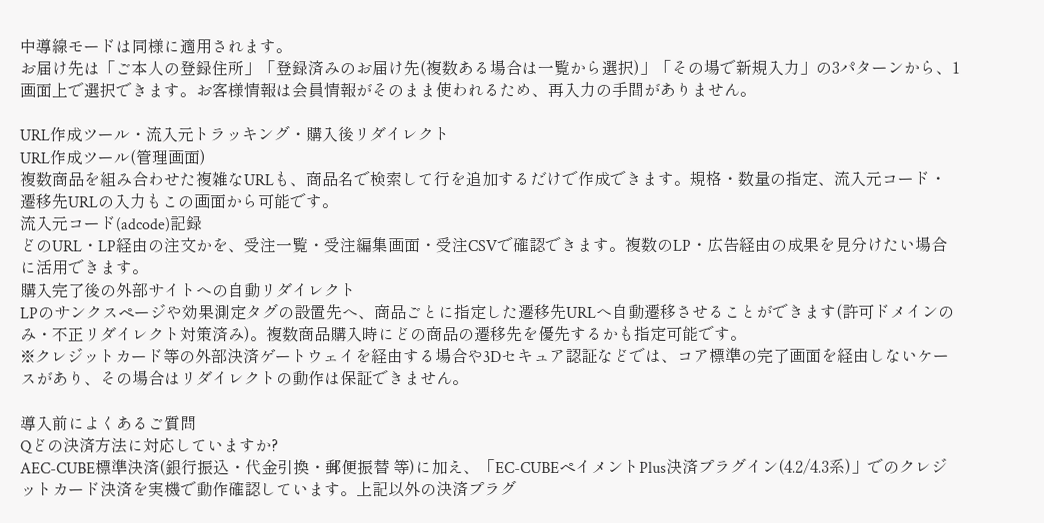中導線モードは同様に適用されます。
お届け先は「ご本人の登録住所」「登録済みのお届け先(複数ある場合は一覧から選択)」「その場で新規入力」の3パターンから、1画面上で選択できます。お客様情報は会員情報がそのまま使われるため、再入力の手間がありません。

URL作成ツール・流入元トラッキング・購入後リダイレクト
URL作成ツール(管理画面)
複数商品を組み合わせた複雑なURLも、商品名で検索して行を追加するだけで作成できます。規格・数量の指定、流入元コード・遷移先URLの入力もこの画面から可能です。
流入元コード(adcode)記録
どのURL・LP経由の注文かを、受注一覧・受注編集画面・受注CSVで確認できます。複数のLP・広告経由の成果を見分けたい場合に活用できます。
購入完了後の外部サイトへの自動リダイレクト
LPのサンクスページや効果測定タグの設置先へ、商品ごとに指定した遷移先URLへ自動遷移させることができます(許可ドメインのみ・不正リダイレクト対策済み)。複数商品購入時にどの商品の遷移先を優先するかも指定可能です。
※クレジットカード等の外部決済ゲートウェイを経由する場合や3Dセキュア認証などでは、コア標準の完了画面を経由しないケースがあり、その場合はリダイレクトの動作は保証できません。

導入前によくあるご質問
Qどの決済方法に対応していますか?
AEC-CUBE標準決済(銀行振込・代金引換・郵便振替 等)に加え、「EC-CUBEペイメントPlus決済プラグイン(4.2/4.3系)」でのクレジットカード決済を実機で動作確認しています。上記以外の決済プラグ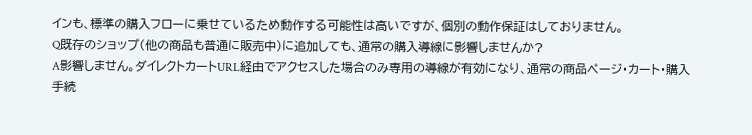インも、標準の購入フローに乗せているため動作する可能性は高いですが、個別の動作保証はしておりません。
Q既存のショップ(他の商品も普通に販売中)に追加しても、通常の購入導線に影響しませんか?
A影響しません。ダイレクトカートURL経由でアクセスした場合のみ専用の導線が有効になり、通常の商品ページ・カート・購入手続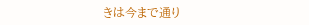きは今まで通り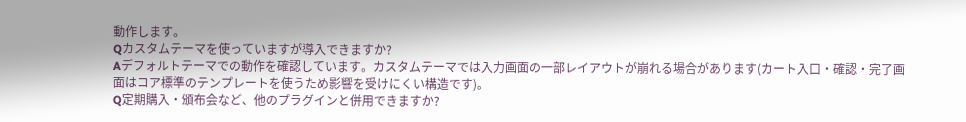動作します。
Qカスタムテーマを使っていますが導入できますか?
Aデフォルトテーマでの動作を確認しています。カスタムテーマでは入力画面の一部レイアウトが崩れる場合があります(カート入口・確認・完了画面はコア標準のテンプレートを使うため影響を受けにくい構造です)。
Q定期購入・頒布会など、他のプラグインと併用できますか?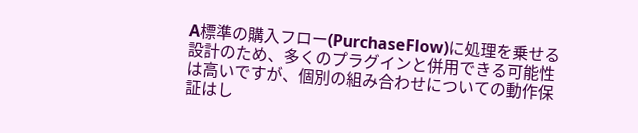A標準の購入フロー(PurchaseFlow)に処理を乗せる設計のため、多くのプラグインと併用できる可能性は高いですが、個別の組み合わせについての動作保証はし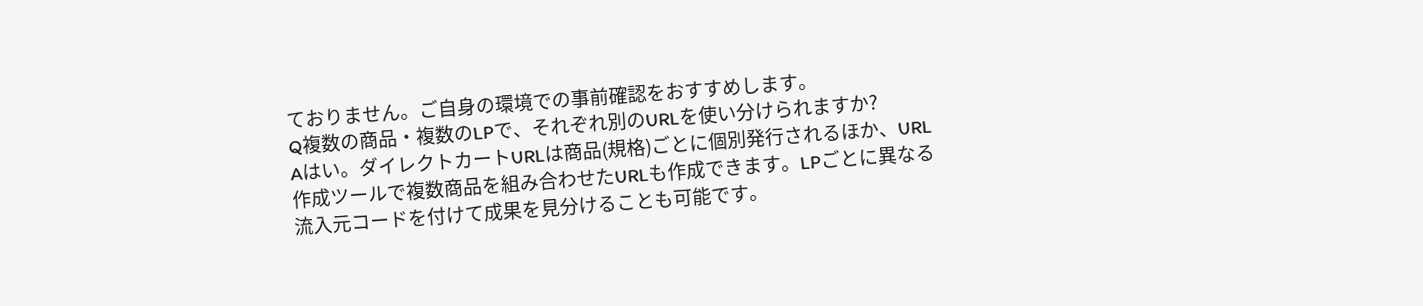ておりません。ご自身の環境での事前確認をおすすめします。
Q複数の商品・複数のLPで、それぞれ別のURLを使い分けられますか?
Aはい。ダイレクトカートURLは商品(規格)ごとに個別発行されるほか、URL作成ツールで複数商品を組み合わせたURLも作成できます。LPごとに異なる流入元コードを付けて成果を見分けることも可能です。